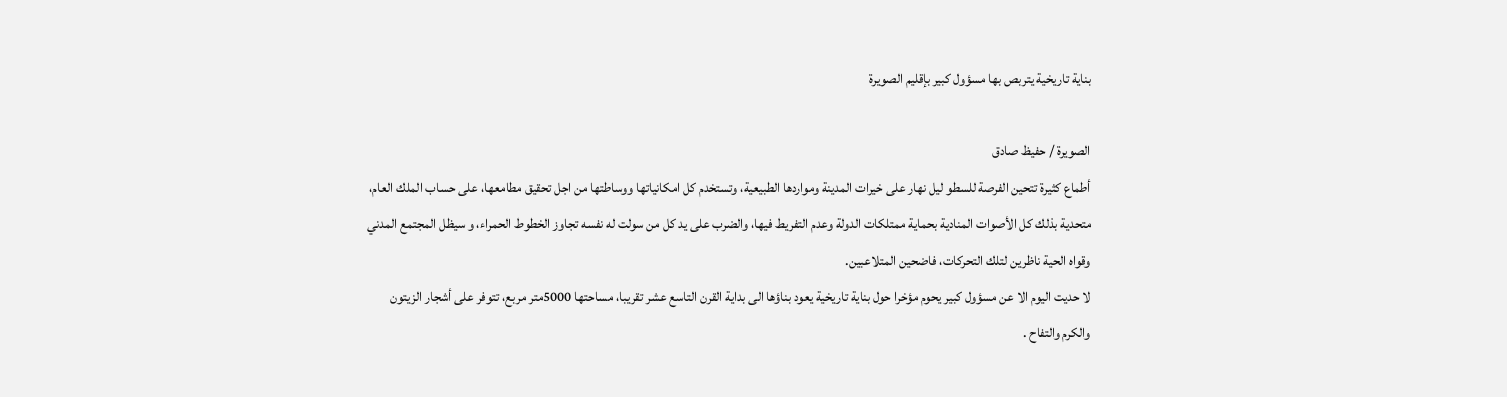بناية تاريخية يتربص بها مسؤول كبير بإقليم الصويرة

الصويرة / حفيظ صادق
أطماع كثيرة تتحين الفرصة للسطو ليل نهار على خيرات المدينة ومواردها الطبيعية، وتستخدم كل امكانياتها ووساطتها من اجل تحقيق مطامعها، على حساب الملك العام، متحدية بذلك كل الأصوات المنادية بحماية ممتلكات الدولة وعدم التفريط فيها، والضرب على يد كل من سولت له نفسه تجاوز الخطوط الحمراء، و سيظل المجتمع المدني وقواه الحية ناظرين لتلك التحركات، فاضحين المتلاعبين.
لا حديت اليوم الا عن مسؤول كبير يحوم مؤخرا حول بناية تاريخية يعود بناؤها الى بداية القرن التاسع عشر تقريبا، مساحتها 5000متر مربع، تتوفر على أشجار الزيتون والكرم والتفاح .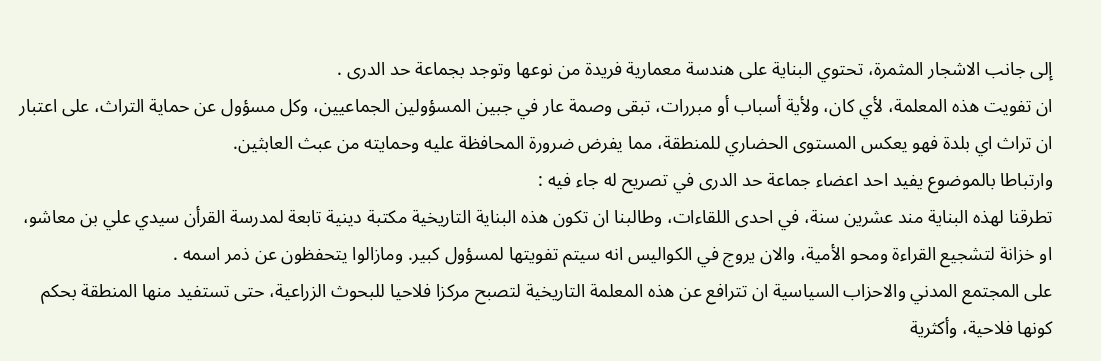إلى جانب الاشجار المثمرة، تحتوي البناية على هندسة معمارية فريدة من نوعها وتوجد بجماعة حد الدرى .
ان تفويت هذه المعلمة، لأي كان، ولأية أسباب أو مبررات، تبقى وصمة عار في جبين المسؤولين الجماعيين، وكل مسؤول عن حماية التراث، على اعتبار ان تراث اي بلدة فهو يعكس المستوى الحضاري للمنطقة، مما يفرض ضرورة المحافظة عليه وحمايته من عبث العابثين.
وارتباطا بالموضوع يفيد احد اعضاء جماعة حد الدرى في تصريح له جاء فيه :
تطرقنا لهذه البناية مند عشرين سنة، في احدى اللقاءات، وطالبنا ان تكون هذه البناية التاريخية مكتبة دينية تابعة لمدرسة القرأن سيدي علي بن معاشو، او خزانة لتشجيع القراءة ومحو الأمية، والان يروج في الكواليس انه سيتم تفويتها لمسؤول كبير. ومازالوا يتحفظون عن ذمر اسمه .
على المجتمع المدني والاحزاب السياسية ان تترافع عن هذه المعلمة التاريخية لتصبح مركزا فلاحيا للبحوث الزراعية، حتى تستفيد منها المنطقة بحكم كونها فلاحية، وأكثرية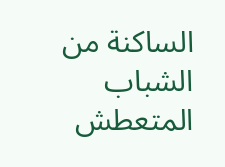الساكنة من الشباب المتعطش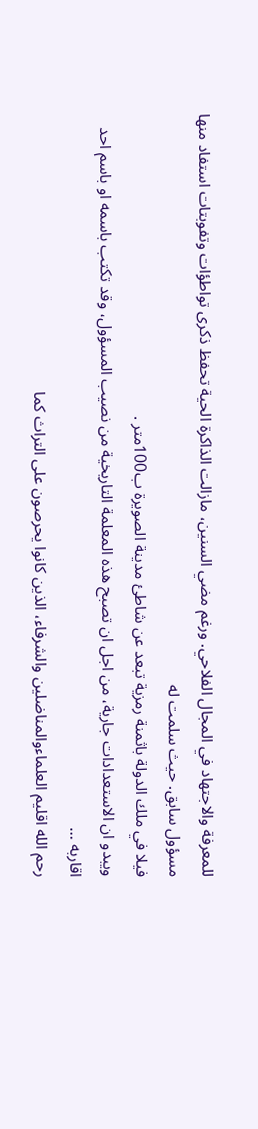للمعرفة والاجتهاد في المجال الفلاحي. ورغم مضي السنين، مازالت الذاكرة الحية تحفظ ذكرى تواطؤات وتفوبتات استفاد منها مسؤول سابق. حيث سلمت له
فيلا في ملك الدولة باثمنة رمزية تبعد عن شاطئ مدينة الصويرة ب100متر .
ويبدو ان الاستعدادات جارية، من اجل ان تصبح هذه المعلمة التاريخية من نصيب المسؤول، وقد تكتب باسمه او باسم احد اقاربه …
رحم الله اقليم العلماءوالمناضلين والشرفاء، الذين كانوا يحرصون على التراث كما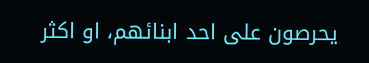يحرصون على احد ابنائهم، او اكثر